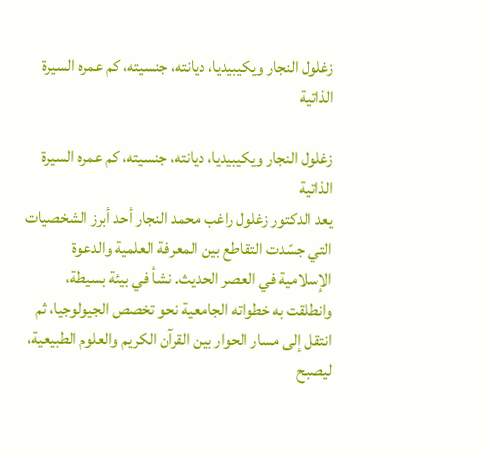زغلول النجار ويكيبيديا، ديانته، جنسيته، كم عمره السيرة الذاتية

زغلول النجار ويكيبيديا، ديانته، جنسيته، كم عمره السيرة الذاتية
يعد الدكتور زغلول راغب محمد النجار أحد أبرز الشخصيات التي جسّدت التقاطع بين المعرفة العلمية والدعوة الإسلامية في العصر الحديث. نشأ في بيئة بسيطة، وانطلقت به خطواته الجامعية نحو تخصص الجيولوجيا، ثم انتقل إلى مسار الحوار بين القرآن الكريم والعلوم الطبيعية، ليصبح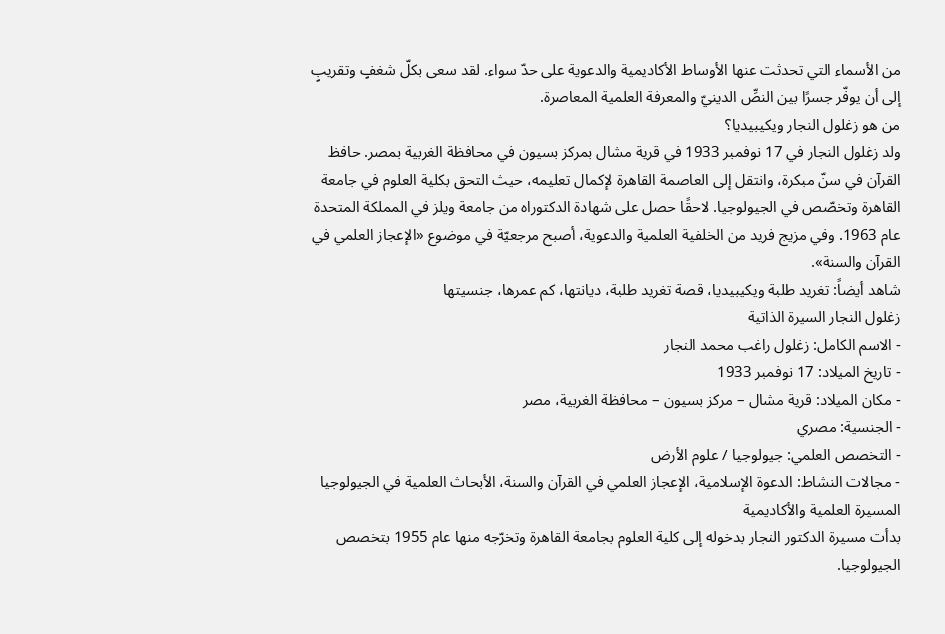من الأسماء التي تحدثت عنها الأوساط الأكاديمية والدعوية على حدّ سواء. لقد سعى بكلّ شغفٍ وتقريبٍ إلى أن يوفّر جسرًا بين النصِّ الدينيّ والمعرفة العلمية المعاصرة.
من هو زغلول النجار ويكيبيديا؟
ولد زغلول النجار في 17 نوفمبر 1933 في قرية مشال بمركز بسيون في محافظة الغربية بمصر. حافظ القرآن في سنّ مبكرة، وانتقل إلى العاصمة القاهرة لإكمال تعليمه، حيث التحق بكلية العلوم في جامعة القاهرة وتخصّص في الجيولوجيا. لاحقًا حصل على شهادة الدكتوراه من جامعة ويلز في المملكة المتحدة عام 1963. وفي مزيج فريد من الخلفية العلمية والدعوية، أصبح مرجعيّة في موضوع «الإعجاز العلمي في القرآن والسنة».
شاهد أيضاً: تغريد طلبة ويكيبيديا، قصة تغريد طلبة، ديانتها، كم عمرها، جنسيتها
زغلول النجار السيرة الذاتية
- الاسم الكامل: زغلول راغب محمد النجار
- تاريخ الميلاد: 17 نوفمبر 1933
- مكان الميلاد: قرية مشال – مركز بسيون – محافظة الغربية، مصر
- الجنسية: مصري
- التخصص العلمي: جيولوجيا / علوم الأرض
- مجالات النشاط: الدعوة الإسلامية، الإعجاز العلمي في القرآن والسنة، الأبحاث العلمية في الجيولوجيا
المسيرة العلمية والأكاديمية
بدأت مسيرة الدكتور النجار بدخوله إلى كلية العلوم بجامعة القاهرة وتخرّجه منها عام 1955 بتخصص الجيولوجيا.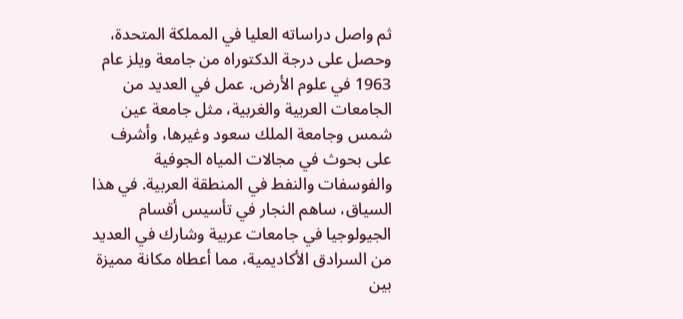ثم واصل دراساته العليا في المملكة المتحدة، وحصل على درجة الدكتوراه من جامعة ويلز عام 1963 في علوم الأرض. عمل في العديد من الجامعات العربية والغربية، مثل جامعة عين شمس وجامعة الملك سعود وغيرها، وأشرف على بحوث في مجالات المياه الجوفية والفوسفات والنفط في المنطقة العربية. في هذا السياق، ساهم النجار في تأسيس أقسام الجيولوجيا في جامعات عربية وشارك في العديد من السرادق الأكاديمية، مما أعطاه مكانة مميزة بين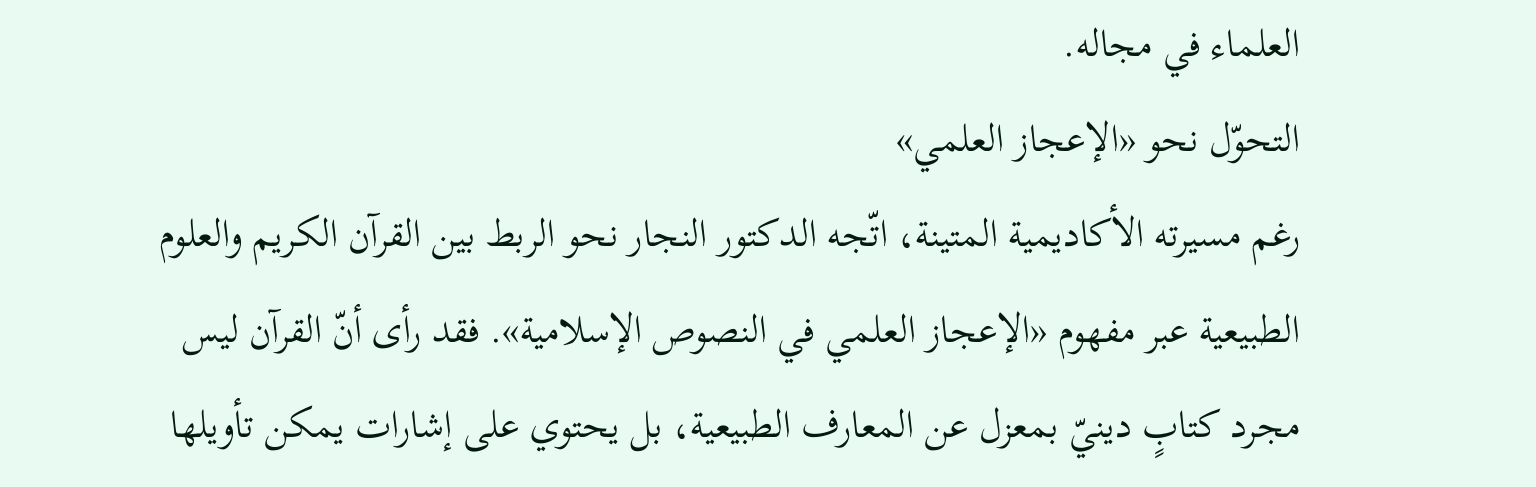العلماء في مجاله.
التحوّل نحو «الإعجاز العلمي»
رغم مسيرته الأكاديمية المتينة، اتّجه الدكتور النجار نحو الربط بين القرآن الكريم والعلوم الطبيعية عبر مفهوم «الإعجاز العلمي في النصوص الإسلامية». فقد رأى أنّ القرآن ليس مجرد كتابٍ دينيّ بمعزل عن المعارف الطبيعية، بل يحتوي على إشارات يمكن تأويلها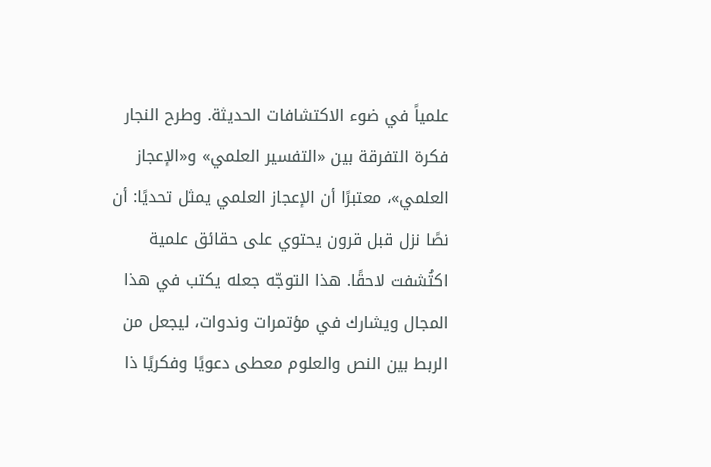علمياً في ضوء الاكتشافات الحديثة. وطرح النجار فكرة التفرقة بين «التفسير العلمي» و«الإعجاز العلمي»، معتبرًا أن الإعجاز العلمي يمثل تحديًا: أن نصًا نزل قبل قرون يحتوي على حقائق علمية اكتُشفت لاحقًا. هذا التوجّه جعله يكتب في هذا المجال ويشارك في مؤتمرات وندوات، ليجعل من الربط بين النص والعلوم معطى دعويًا وفكريًا ذا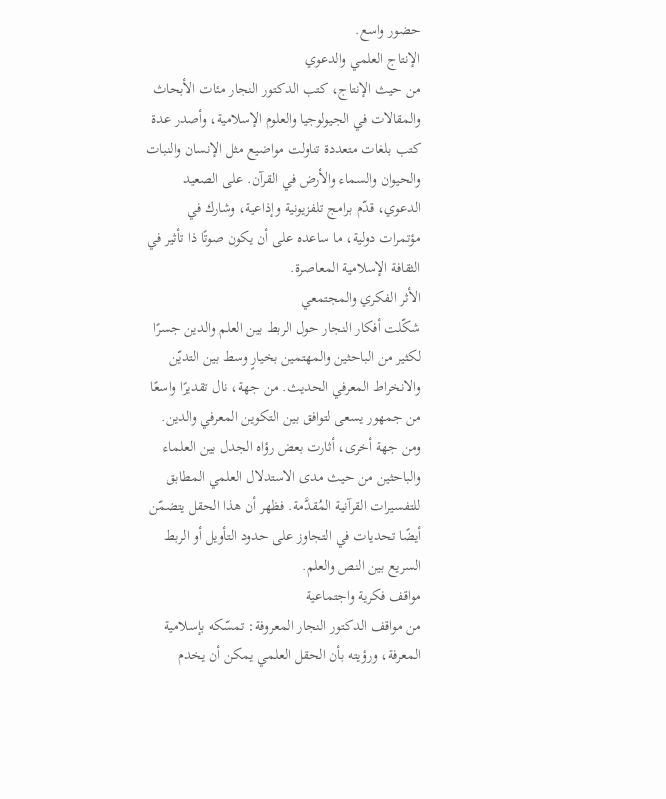حضور واسع.
الإنتاج العلمي والدعوي
من حيث الإنتاج، كتب الدكتور النجار مئات الأبحاث والمقالات في الجيولوجيا والعلوم الإسلامية، وأصدر عدة كتب بلغات متعددة تناولت مواضيع مثل الإنسان والنبات والحيوان والسماء والأرض في القرآن. على الصعيد الدعوي، قدّم برامج تلفزيونية وإذاعية، وشارك في مؤتمرات دولية، ما ساعده على أن يكون صوتًا ذا تأثير في الثقافة الإسلامية المعاصرة.
الأثر الفكري والمجتمعي
شكّلت أفكار النجار حول الربط بين العلم والدين جسرًا لكثير من الباحثين والمهتمين بخيارٍ وسط بين التديّن والانخراط المعرفي الحديث. من جهة، نال تقديرًا واسعًا من جمهور يسعى لتوافق بين التكوين المعرفي والدين. ومن جهة أخرى، أثارت بعض رؤاه الجدل بين العلماء والباحثين من حيث مدى الاستدلال العلمي المطابق للتفسيرات القرآنية المُقدَّمة. فظهر أن هذا الحقل يتضمّن أيضًا تحديات في التجاوز على حدود التأويل أو الربط السريع بين النص والعلم.
مواقف فكرية واجتماعية
من مواقف الدكتور النجار المعروفة: تمسّكه بإسلامية المعرفة، ورؤيته بأن الحقل العلمي يمكن أن يخدم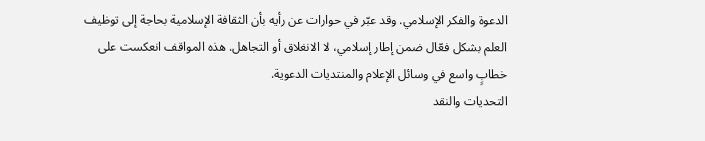الدعوة والفكر الإسلامي. وقد عبّر في حوارات عن رأيه بأن الثقافة الإسلامية بحاجة إلى توظيف العلم بشكل فعّال ضمن إطار إسلامي، لا الانغلاق أو التجاهل. هذه المواقف انعكست على خطابٍ واسع في وسائل الإعلام والمنتديات الدعوية.
التحديات والنقد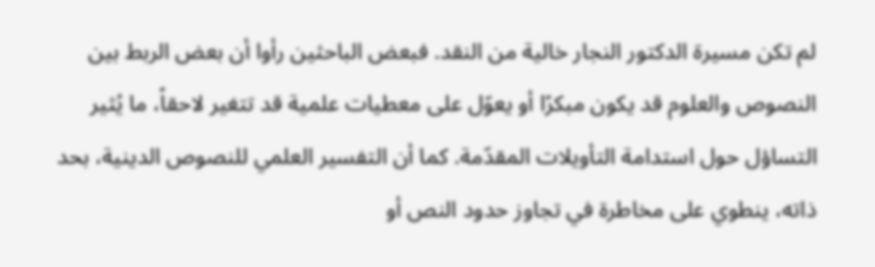لم تكن مسيرة الدكتور النجار خالية من النقد. فبعض الباحثين رأوا أن بعض الربط بين النصوص والعلوم قد يكون مبكرًا أو يعوّل على معطيات علمية قد تتغير لاحقاً، ما يُثير التساؤل حول استدامة التأويلات المقدّمة. كما أن التفسير العلمي للنصوص الدينية، بحد ذاته، ينطوي على مخاطرة في تجاوز حدود النص أو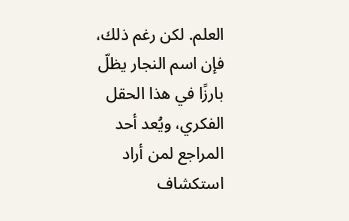العلم. لكن رغم ذلك، فإن اسم النجار يظلّ بارزًا في هذا الحقل الفكري، ويُعد أحد المراجع لمن أراد استكشاف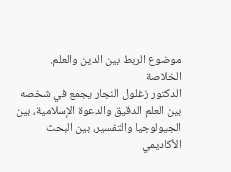موضوع الربط بين الدين والعلم.
الخلاصة
الدكتور زغلول النجار يجمع في شخصه بين العلم الدقيق والدعوة الإسلامية، بين الجيولوجيا والتفسير، بين البحث الأكاديمي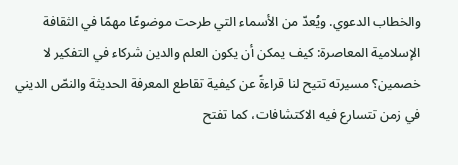والخطاب الدعوي. ويُعدّ من الأسماء التي طرحت موضوعًا مهمًا في الثقافة الإسلامية المعاصرة: كيف يمكن أن يكون العلم والدين شركاء في التفكير لا خصمين؟ مسيرته تتيح لنا قراءةً عن كيفية تقاطع المعرفة الحديثة والنصّ الديني في زمن تتسارع فيه الاكتشافات، كما تفتح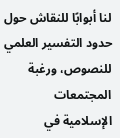لنا أبوابًا للنقاش حول حدود التفسير العلمي للنصوص، ورغبة المجتمعات الإسلامية في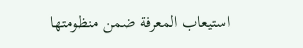استيعاب المعرفة ضمن منظومتها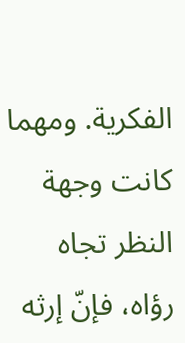الفكرية. ومهما كانت وجهة النظر تجاه رؤاه، فإنّ إرثه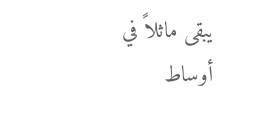يبقى ماثلاً في أوساط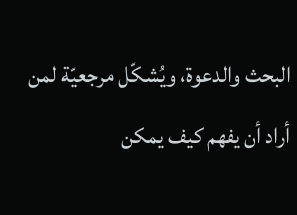البحث والدعوة، ويُشكّل مرجعيّة لمن أراد أن يفهم كيف يمكن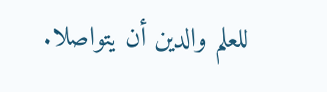للعلم والدين أن يتواصلا.